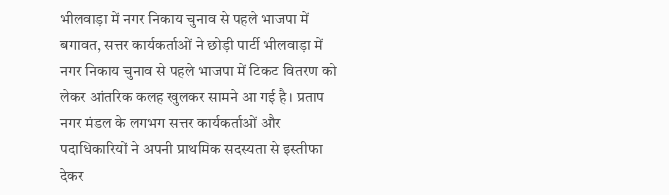भीलवाड़ा में नगर निकाय चुनाव से पहले भाजपा में बगावत, सत्तर कार्यकर्ताओं ने छोड़ी पार्टी भीलवाड़ा में नगर निकाय चुनाव से पहले भाजपा में टिकट वितरण को लेकर आंतरिक कलह खुलकर सामने आ गई है। प्रताप नगर मंडल के लगभग सत्तर कार्यकर्ताओं और पदाधिकारियों ने अपनी प्राथमिक सदस्यता से इस्तीफा देकर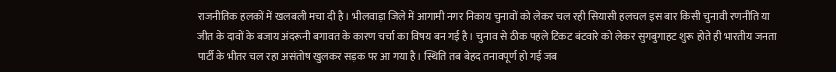राजनीतिक हलकों में खलबली मचा दी है। भीलवाड़ा जिले में आगामी नगर निकाय चुनावों को लेकर चल रही सियासी हलचल इस बार किसी चुनावी रणनीति या जीत के दावों के बजाय अंदरूनी बगावत के कारण चर्चा का विषय बन गई है। चुनाव से ठीक पहले टिकट बंटवारे को लेकर सुगबुगाहट शुरू होते ही भारतीय जनता पार्टी के भीतर चल रहा असंतोष खुलकर सड़क पर आ गया है। स्थिति तब बेहद तनावपूर्ण हो गई जब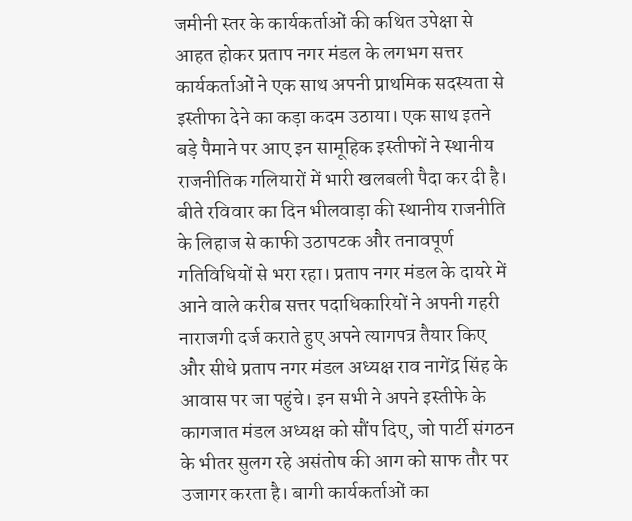जमीनी स्तर के कार्यकर्ताओं की कथित उपेक्षा से आहत होकर प्रताप नगर मंडल के लगभग सत्तर कार्यकर्ताओं ने एक साथ अपनी प्राथमिक सदस्यता से इस्तीफा देने का कड़ा कदम उठाया। एक साथ इतने बड़े पैमाने पर आए इन सामूहिक इस्तीफों ने स्थानीय राजनीतिक गलियारों में भारी खलबली पैदा कर दी है। बीते रविवार का दिन भीलवाड़ा की स्थानीय राजनीति के लिहाज से काफी उठापटक और तनावपूर्ण गतिविधियों से भरा रहा। प्रताप नगर मंडल के दायरे में आने वाले करीब सत्तर पदाधिकारियों ने अपनी गहरी नाराजगी दर्ज कराते हुए अपने त्यागपत्र तैयार किए और सीधे प्रताप नगर मंडल अध्यक्ष राव नागेंद्र सिंह के आवास पर जा पहुंचे। इन सभी ने अपने इस्तीफे के कागजात मंडल अध्यक्ष को सौंप दिए, जो पार्टी संगठन के भीतर सुलग रहे असंतोष की आग को साफ तौर पर उजागर करता है। बागी कार्यकर्ताओं का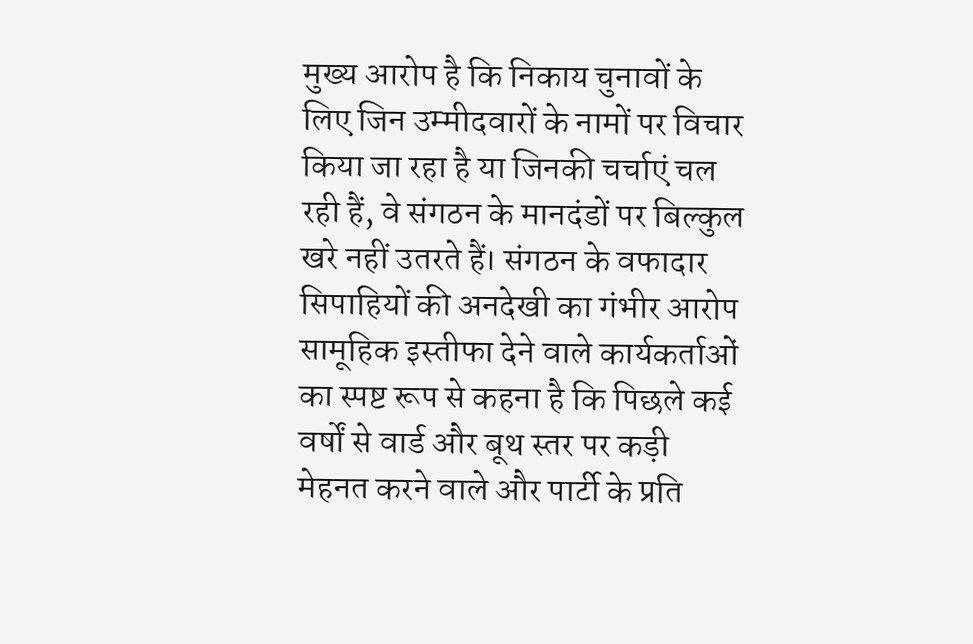मुख्य आरोप है कि निकाय चुनावों के लिए जिन उम्मीदवारों के नामों पर विचार किया जा रहा है या जिनकी चर्चाएं चल रही हैं, वे संगठन के मानदंडों पर बिल्कुल खरे नहीं उतरते हैं। संगठन के वफादार सिपाहियों की अनदेखी का गंभीर आरोप सामूहिक इस्तीफा देने वाले कार्यकर्ताओं का स्पष्ट रूप से कहना है कि पिछले कई वर्षों से वार्ड और बूथ स्तर पर कड़ी मेहनत करने वाले और पार्टी के प्रति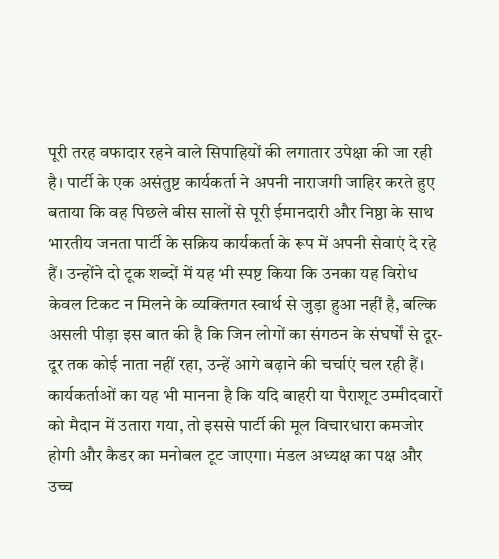पूरी तरह वफादार रहने वाले सिपाहियों की लगातार उपेक्षा की जा रही है। पार्टी के एक असंतुष्ट कार्यकर्ता ने अपनी नाराजगी जाहिर करते हुए बताया कि वह पिछले बीस सालों से पूरी ईमानदारी और निष्ठा के साथ भारतीय जनता पार्टी के सक्रिय कार्यकर्ता के रूप में अपनी सेवाएं दे रहे हैं। उन्होंने दो टूक शब्दों में यह भी स्पष्ट किया कि उनका यह विरोध केवल टिकट न मिलने के व्यक्तिगत स्वार्थ से जुड़ा हुआ नहीं है, बल्कि असली पीड़ा इस बात की है कि जिन लोगों का संगठन के संघर्षों से दूर-दूर तक कोई नाता नहीं रहा, उन्हें आगे बढ़ाने की चर्चाएं चल रही हैं। कार्यकर्ताओं का यह भी मानना है कि यदि बाहरी या पैराशूट उम्मीदवारों को मैदान में उतारा गया, तो इससे पार्टी की मूल विचारधारा कमजोर होगी और कैडर का मनोबल टूट जाएगा। मंडल अध्यक्ष का पक्ष और उच्च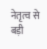नेतृत्व से बड़ी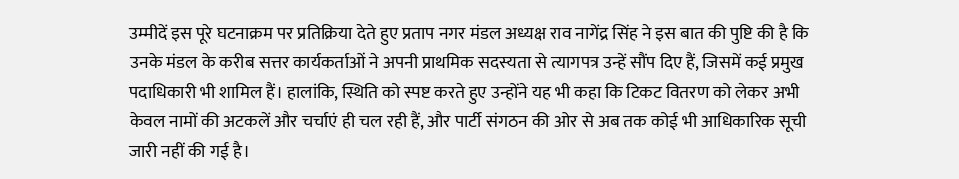उम्मीदें इस पूरे घटनाक्रम पर प्रतिक्रिया देते हुए प्रताप नगर मंडल अध्यक्ष राव नागेंद्र सिंह ने इस बात की पुष्टि की है कि उनके मंडल के करीब सत्तर कार्यकर्ताओं ने अपनी प्राथमिक सदस्यता से त्यागपत्र उन्हें सौंप दिए हैं, जिसमें कई प्रमुख पदाधिकारी भी शामिल हैं। हालांकि, स्थिति को स्पष्ट करते हुए उन्होंने यह भी कहा कि टिकट वितरण को लेकर अभी केवल नामों की अटकलें और चर्चाएं ही चल रही हैं, और पार्टी संगठन की ओर से अब तक कोई भी आधिकारिक सूची जारी नहीं की गई है।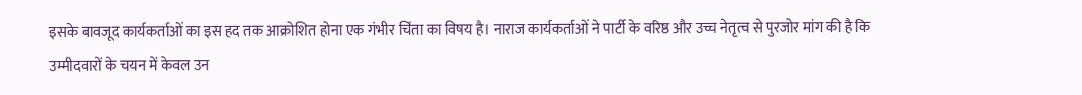इसके बावजूद कार्यकर्ताओं का इस हद तक आक्रोशित होना एक गंभीर चिंता का विषय है। नाराज कार्यकर्ताओं ने पार्टी के वरिष्ठ और उच्च नेतृत्व से पुरजोर मांग की है कि उम्मीदवारों के चयन में केवल उन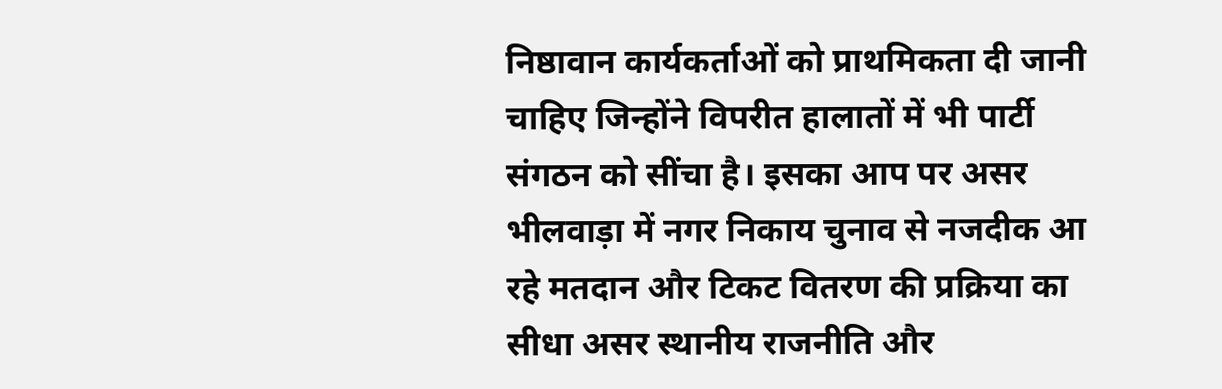निष्ठावान कार्यकर्ताओं को प्राथमिकता दी जानी चाहिए जिन्होंने विपरीत हालातों में भी पार्टी संगठन को सींचा है। इसका आप पर असर भीलवाड़ा में नगर निकाय चुनाव से नजदीक आ रहे मतदान और टिकट वितरण की प्रक्रिया का सीधा असर स्थानीय राजनीति और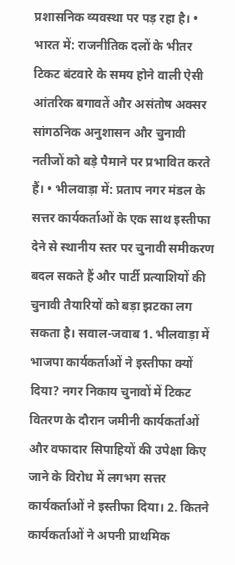प्रशासनिक व्यवस्था पर पड़ रहा है। • भारत में: राजनीतिक दलों के भीतर टिकट बंटवारे के समय होने वाली ऐसी आंतरिक बगावतें और असंतोष अक्सर सांगठनिक अनुशासन और चुनावी नतीजों को बड़े पैमाने पर प्रभावित करते हैं। • भीलवाड़ा में: प्रताप नगर मंडल के सत्तर कार्यकर्ताओं के एक साथ इस्तीफा देने से स्थानीय स्तर पर चुनावी समीकरण बदल सकते हैं और पार्टी प्रत्याशियों की चुनावी तैयारियों को बड़ा झटका लग सकता है। सवाल-जवाब 1. भीलवाड़ा में भाजपा कार्यकर्ताओं ने इस्तीफा क्यों दिया? नगर निकाय चुनावों में टिकट वितरण के दौरान जमीनी कार्यकर्ताओं और वफादार सिपाहियों की उपेक्षा किए जाने के विरोध में लगभग सत्तर कार्यकर्ताओं ने इस्तीफा दिया। 2. कितने कार्यकर्ताओं ने अपनी प्राथमिक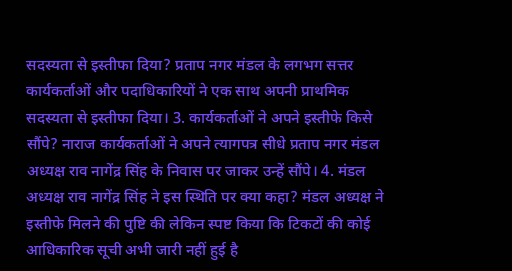सदस्यता से इस्तीफा दिया? प्रताप नगर मंडल के लगभग सत्तर कार्यकर्ताओं और पदाधिकारियों ने एक साथ अपनी प्राथमिक सदस्यता से इस्तीफा दिया। 3. कार्यकर्ताओं ने अपने इस्तीफे किसे सौंपे? नाराज कार्यकर्ताओं ने अपने त्यागपत्र सीधे प्रताप नगर मंडल अध्यक्ष राव नागेंद्र सिंह के निवास पर जाकर उन्हें सौंपे। 4. मंडल अध्यक्ष राव नागेंद्र सिंह ने इस स्थिति पर क्या कहा? मंडल अध्यक्ष ने इस्तीफे मिलने की पुष्टि की लेकिन स्पष्ट किया कि टिकटों की कोई आधिकारिक सूची अभी जारी नहीं हुई है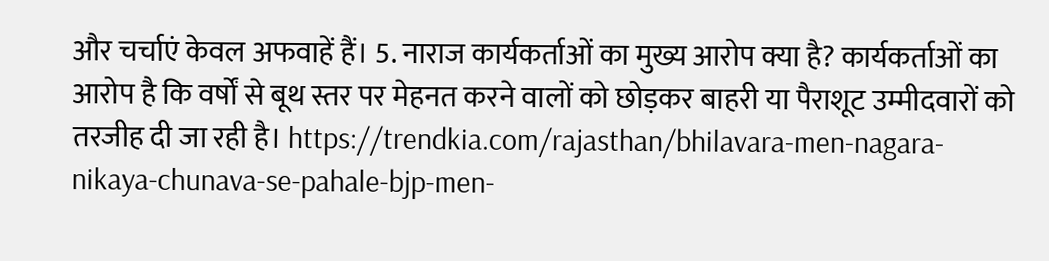और चर्चाएं केवल अफवाहें हैं। 5. नाराज कार्यकर्ताओं का मुख्य आरोप क्या है? कार्यकर्ताओं का आरोप है कि वर्षों से बूथ स्तर पर मेहनत करने वालों को छोड़कर बाहरी या पैराशूट उम्मीदवारों को तरजीह दी जा रही है। https://trendkia.com/rajasthan/bhilavara-men-nagara-nikaya-chunava-se-pahale-bjp-men-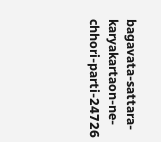bagavata-sattara-karyakartaon-ne-chhori-parti-24726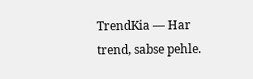TrendKia — Har trend, sabse pehle.